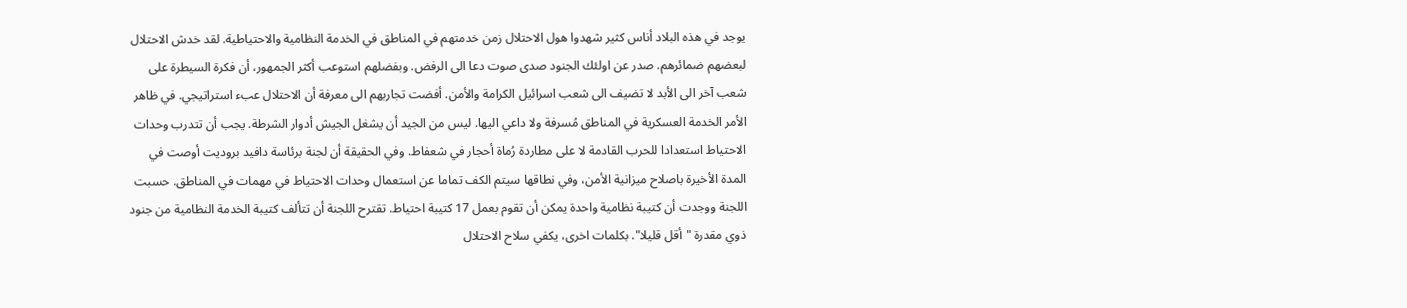يوجد في هذه البلاد أناس كثير شهدوا هول الاحتلال زمن خدمتهم في المناطق في الخدمة النظامية والاحتياطية. لقد خدش الاحتلال لبعضهم ضمائرهم. صدر عن اولئك الجنود صدى صوت دعا الى الرفض. وبفضلهم استوعب أكثر الجمهور، أن فكرة السيطرة على شعب آخر الى الأبد لا تضيف الى شعب اسرائيل الكرامة والأمن. أفضت تجاربهم الى معرفة أن الاحتلال عبء استراتيجي. في ظاهر الأمر الخدمة العسكرية في المناطق مُسرفة ولا داعي اليها. ليس من الجيد أن يشغل الجيش أدوار الشرطة. يجب أن تتدرب وحدات الاحتياط استعدادا للحرب القادمة لا على مطاردة رُماة أحجار في شعفاط. وفي الحقيقة أن لجنة برئاسة دافيد بروديت أوصت في المدة الأخيرة باصلاح ميزانية الأمن، وفي نطاقها سيتم الكف تماما عن استعمال وحدات الاحتياط في مهمات في المناطق. حسبت اللجنة ووجدت أن كتيبة نظامية واحدة يمكن أن تقوم بعمل 17 كتيبة احتياط. تقترح اللجنة أن تتألف كتيبة الخدمة النظامية من جنود ذوي مقدرة "أقل قليلا". بكلمات اخرى، يكفي سلاح الاحتلال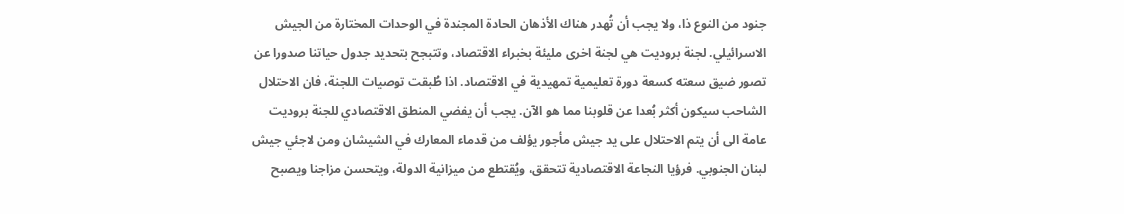جنود من النوع ذا، ولا يجب أن تُهدر هناك الأذهان الحادة المجندة في الوحدات المختارة من الجيش الاسرائيلي. لجنة بروديت هي لجنة اخرى مليئة بخبراء الاقتصاد، وتتبجح بتحديد جدول حياتنا صدورا عن تصور ضيق سعته كسعة دورة تعليمية تمهيدية في الاقتصاد. اذا طُبقت توصيات اللجنة، فان الاحتلال الشاحب سيكون أكثر بُعدا عن قلوبنا مما هو الآن. يجب أن يفضي المنطق الاقتصادي للجنة بروديت عامة الى أن يتم الاحتلال على يد جيش مأجور يؤلف من قدماء المعارك في الشيشان ومن لاجئي جيش لبنان الجنوبي. فرؤيا النجاعة الاقتصادية تتحقق، ويُقتطع من ميزانية الدولة، ويتحسن مزاجنا ويصبح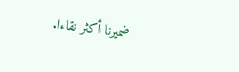ضميرنا أكثر نقاءا.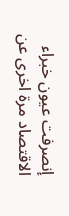إنصرفت عيون خبراء الاقتصاد مرة اخرى عن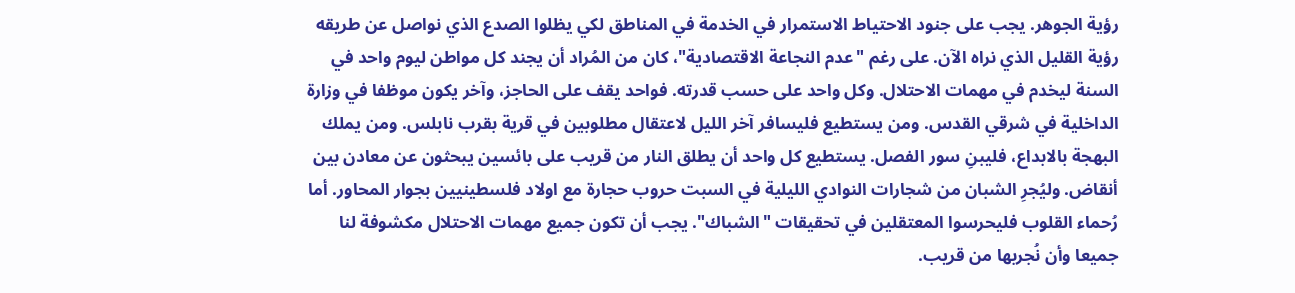رؤية الجوهر. يجب على جنود الاحتياط الاستمرار في الخدمة في المناطق لكي يظلوا الصدع الذي نواصل عن طريقه رؤية القليل الذي نراه الآن. على رغم "عدم النجاعة الاقتصادية"، كان من المُراد أن يجند كل مواطن ليوم واحد في السنة ليخدم في مهمات الاحتلال. وكل واحد على حسب قدرته. فواحد يقف على الحاجز، وآخر يكون موظفا في وزارة الداخلية في شرقي القدس. ومن يستطيع فليسافر آخر الليل لاعتقال مطلوبين في قرية بقرب نابلس. ومن يملك البهجة بالابداع، فليبنِ سور الفصل. يستطيع كل واحد أن يطلق النار من قريب على بائسين يبحثون عن معادن بين أنقاض. وليُجرِ الشبان من شجارات النوادي الليلية في السبت حروب حجارة مع اولاد فلسطينيين بجوار المحاور. أما رُحماء القلوب فليحرسوا المعتقلين في تحقيقات "الشباك". يجب أن تكون جميع مهمات الاحتلال مكشوفة لنا جميعا وأن نُجربها من قريب.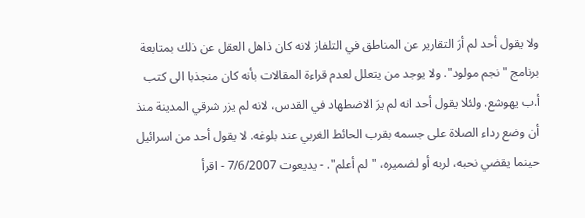ولا يقول أحد لم أرَ التقارير عن المناطق في التلفاز لانه كان ذاهل العقل عن ذلك بمتابعة برنامج "نجم مولود". ولا يوجد من يتعلل لعدم قراءة المقالات بأنه كان منجذبا الى كتب أ.ب يهوشع. ولئلا يقول أحد انه لم يرَ الاضطهاد في القدس، لانه لم يزر شرقي المدينة منذ أن وضع رداء الصلاة على جسمه بقرب الحائط الغربي عند بلوغه. لا يقول أحد من اسرائيل حينما يقضي نحبه، لربه أو لضميره، "لم أعلم". - يديعوت 7/6/2007 - اقرأ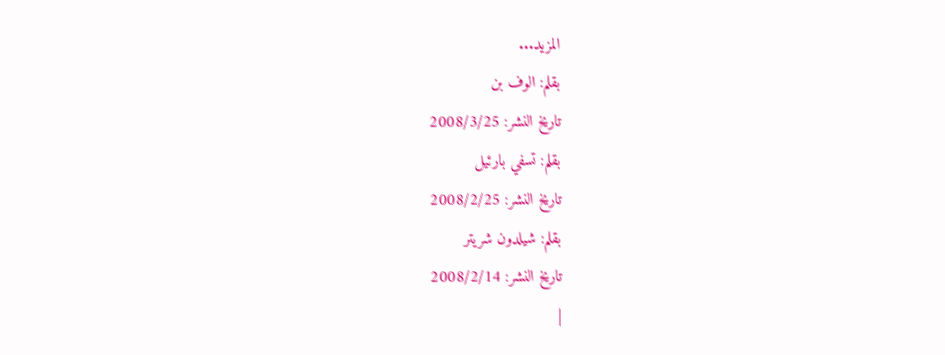المزيد...
بقلم: الوف بن
تاريخ النشر: 2008/3/25
بقلم: تسفي بارئيل
تاريخ النشر: 2008/2/25
بقلم: شيلدون شريتر
تاريخ النشر: 2008/2/14
|